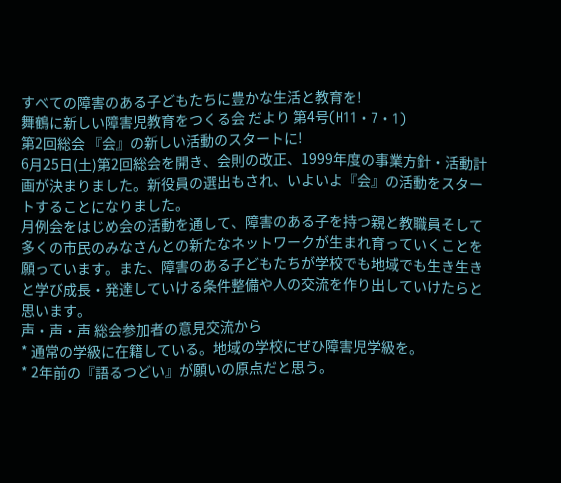すべての障害のある子どもたちに豊かな生活と教育を!
舞鶴に新しい障害児教育をつくる会 だより 第4号(H11・7・1)
第2回総会 『会』の新しい活動のスタートに!
6月25日(土)第2回総会を開き、会則の改正、1999年度の事業方針・活動計画が決まりました。新役員の選出もされ、いよいよ『会』の活動をスタートすることになりました。
月例会をはじめ会の活動を通して、障害のある子を持つ親と教職員そして多くの市民のみなさんとの新たなネットワークが生まれ育っていくことを願っています。また、障害のある子どもたちが学校でも地域でも生き生きと学び成長・発達していける条件整備や人の交流を作り出していけたらと思います。
声・声・声 総会参加者の意見交流から
* 通常の学級に在籍している。地域の学校にぜひ障害児学級を。
* 2年前の『語るつどい』が願いの原点だと思う。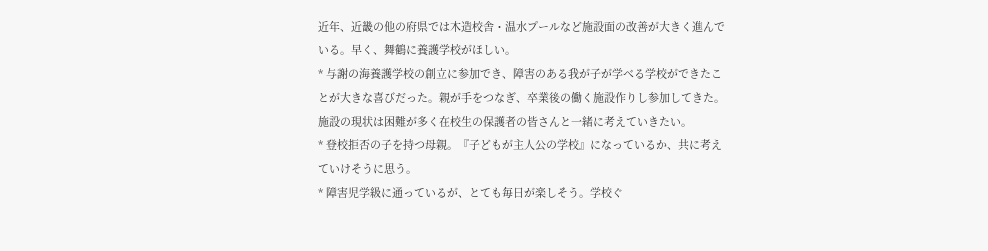近年、近畿の他の府県では木造校舎・温水プールなど施設面の改善が大きく進んでいる。早く、舞鶴に養護学校がほしい。
* 与謝の海養護学校の創立に参加でき、障害のある我が子が学べる学校ができたことが大きな喜びだった。親が手をつなぎ、卒業後の働く施設作りし参加してきた。施設の現状は困難が多く在校生の保護者の皆さんと一緒に考えていきたい。
* 登校拒否の子を持つ母親。『子どもが主人公の学校』になっているか、共に考えていけそうに思う。
* 障害児学級に通っているが、とても毎日が楽しそう。学校ぐ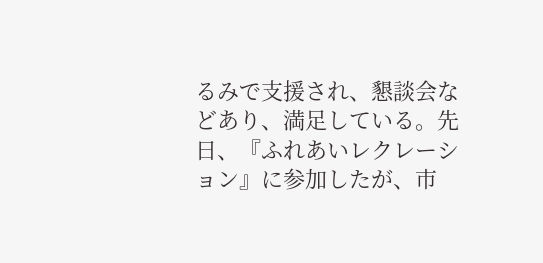るみで支援され、懇談会などあり、満足している。先日、『ふれあいレクレーション』に参加したが、市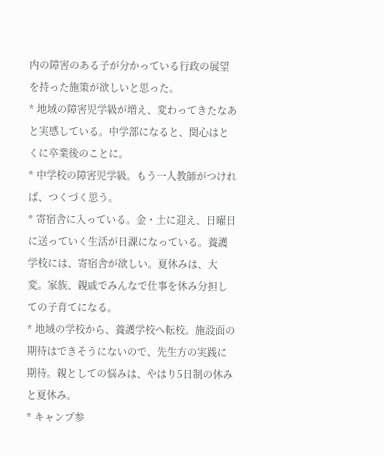内の障害のある子が分かっている行政の展望を持った施策が欲しいと思った。
* 地域の障害児学級が増え、変わってきたなあと実感している。中学部になると、関心はとくに卒業後のことに。
* 中学校の障害児学級。もう一人教師がつければ、つくづく思う。
* 寄宿舎に入っている。金・土に迎え、日曜日に送っていく生活が日課になっている。養護学校には、寄宿舎が欲しい。夏休みは、大変。家族、親戚でみんなで仕事を休み分担しての子育てになる。
* 地域の学校から、養護学校へ転校。施設面の期待はできそうにないので、先生方の実践に期待。親としての悩みは、やはり5日制の休みと夏休み。
* キャンプ参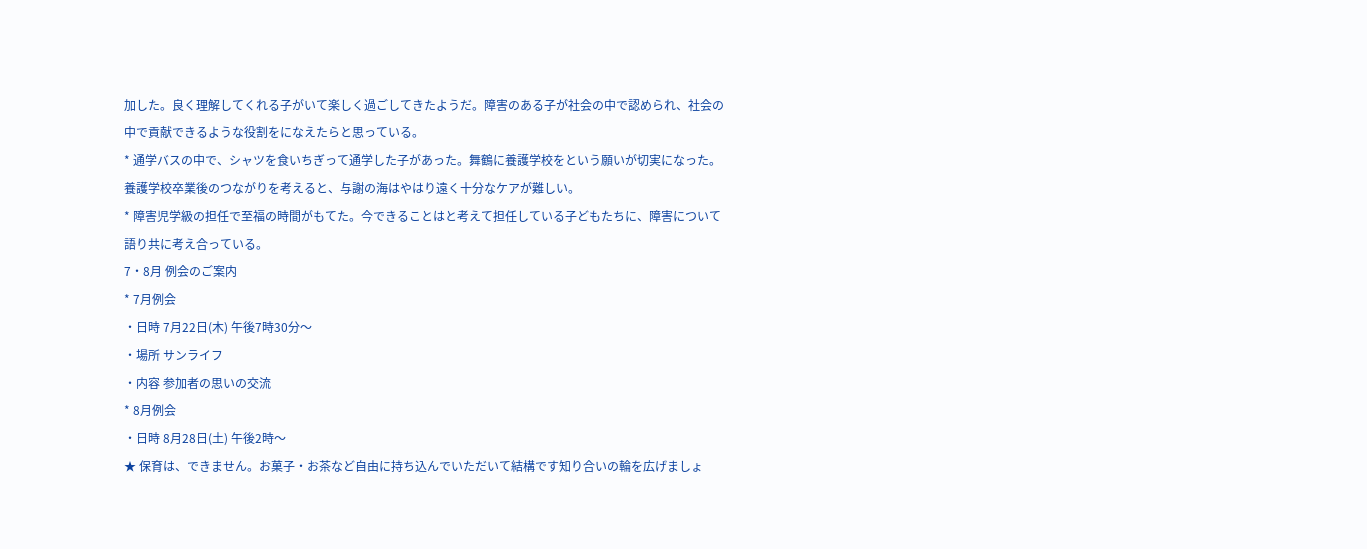加した。良く理解してくれる子がいて楽しく過ごしてきたようだ。障害のある子が社会の中で認められ、社会の中で貢献できるような役割をになえたらと思っている。
* 通学バスの中で、シャツを食いちぎって通学した子があった。舞鶴に養護学校をという願いが切実になった。養護学校卒業後のつながりを考えると、与謝の海はやはり遠く十分なケアが難しい。
* 障害児学級の担任で至福の時間がもてた。今できることはと考えて担任している子どもたちに、障害について語り共に考え合っている。
7・8月 例会のご案内
* 7月例会
・日時 7月22日(木) 午後7時30分〜
・場所 サンライフ
・内容 参加者の思いの交流
* 8月例会
・日時 8月28日(土) 午後2時〜
★ 保育は、できません。お菓子・お茶など自由に持ち込んでいただいて結構です知り合いの輪を広げましょ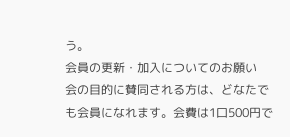う。
会員の更新・加入についてのお願い
会の目的に賛同される方は、どなたでも会員になれます。会費は1口500円で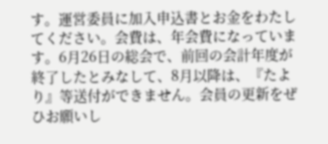す。運営委員に加入申込書とお金をわたしてください。会費は、年会費になっています。6月26日の総会で、前回の会計年度が終了したとみなして、8月以降は、『たより』等送付ができません。会員の更新をぜひお願いし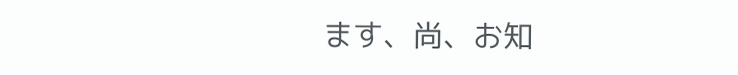ます、尚、お知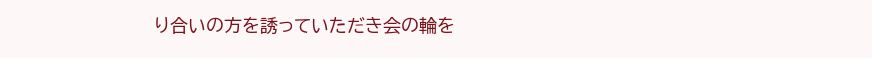り合いの方を誘っていただき会の輪を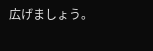広げましょう。